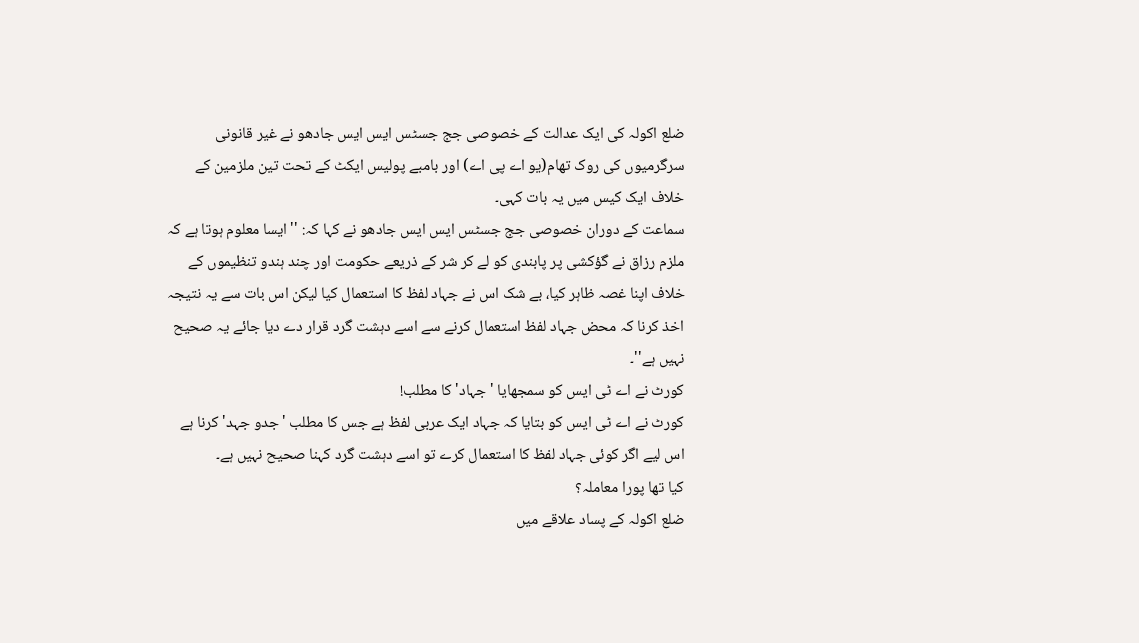ضلع اکولہ کی ایک عدالت کے خصوصی جج جسٹس ایس ایس جادھو نے غیر قانونی سرگرمیوں کی روک تھام(یو اے پی اے) اور بامبے پولیس ایکٹ کے تحت تین ملزمین کے خلاف ایک کیس میں یہ بات کہی۔
سماعت کے دوران خصوصی جج جسٹس ایس ایس جادھو نے کہا کہ: ''ایسا معلوم ہوتا ہے کہ ملزم رزاق نے گؤکشی پر پابندی کو لے کر شر کے ذریعے حکومت اور چند ہندو تنظیموں کے خلاف اپنا غصہ ظاہر کیا، بے شک اس نے جہاد لفظ کا استعمال کیا لیکن اس بات سے یہ نتیجہ اخذ کرنا کہ محض جہاد لفظ استعمال کرنے سے اسے دہشت گرد قرار دے دیا جائے یہ صحیح نہیں ہے''۔
کورٹ نے اے ٹی ایس کو سمجھایا 'جہاد' کا مطلب!
کورٹ نے اے ٹی ایس کو بتایا کہ جہاد ایک عربی لفظ ہے جس کا مطلب 'جدو جہد' کرنا ہے اس لیے اگر کوئی جہاد لفظ کا استعمال کرے تو اسے دہشت گرد کہنا صحیح نہیں ہے۔
کیا تھا پورا معاملہ؟
ضلع اکولہ کے پساد علاقے میں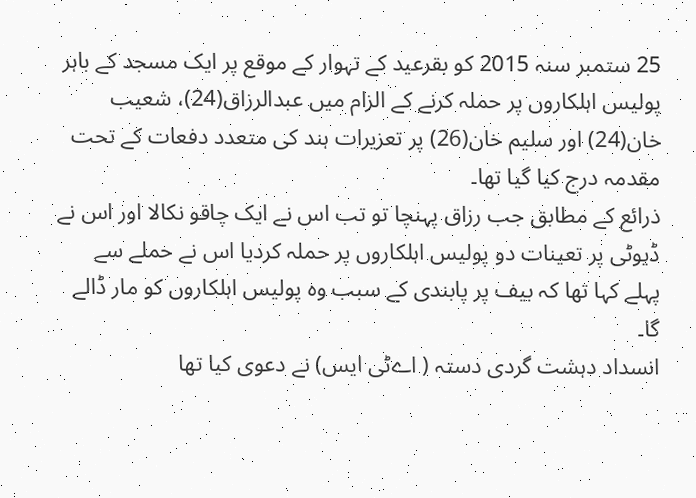25 ستمبر سنہ 2015 کو بقرعید کے تہوار کے موقع پر ایک مسجد کے باہر پولیس اہلکاروں پر حملہ کرنے کے الزام میں عبدالرزاق(24)، شعیب خان(24) اور سلیم خان(26) پر تعزیرات ہند کی متعدد دفعات کے تحت مقدمہ درج کیا گیا تھا۔
ذرائع کے مطابق جب رزاق پہنچا تو تب اس نے ایک چاقو نکالا اور اس نے ڈیوٹی پر تعینات دو پولیس اہلکاروں پر حملہ کردیا اس نے حملے سے پہلے کہا تھا کہ بیف پر پابندی کے سبب وہ پولیس اہلکاروں کو مار ڈالے گا۔
انسداد دہشت گردی دستہ ( اےٹی ایس) نے دعوی کیا تھا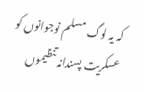کہ یہ لوگ مسلم نوجوانوں کو عسکریت پسندانہ تنظیموں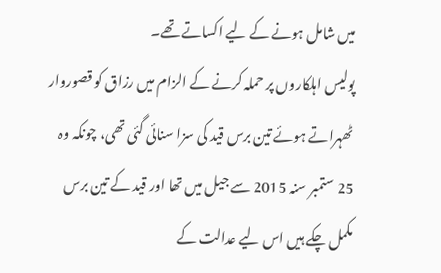میں شامل ہونے کے لیے اکساتے تھے۔
پولیس اہلکاروں پر حملہ کرنے کے الزام میں رزاق کو قصوروار ٹھہراتے ہوئے تین برس قید کی سزا سنائی گئی تھی، چونکہ وہ 25 ستمبر سنہ 2015 سے جیل میں تھا اور قید کے تین برس مکمل چکے ہیں اس لیے عدالت کے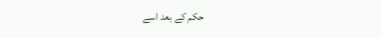حکم کے بعد اسے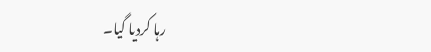رہا کردیا گیا۔